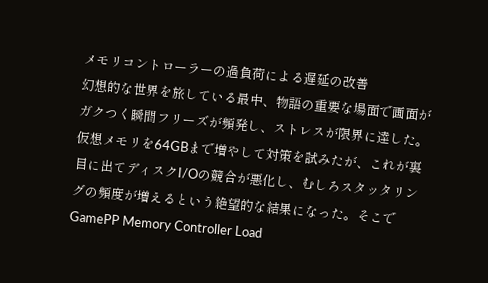メモリコントローラーの過負荷による遅延の改善
幻想的な世界を旅している最中、物語の重要な場面で画面がガクつく瞬間フリーズが頻発し、ストレスが限界に達した。仮想メモリを64GBまで増やして対策を試みたが、これが裏目に出てディスクI/Oの競合が悪化し、むしろスタッタリングの頻度が増えるという絶望的な結果になった。そこでGamePP Memory Controller Load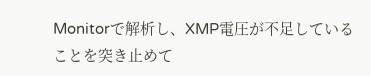Monitorで解析し、XMP電圧が不足していることを突き止めて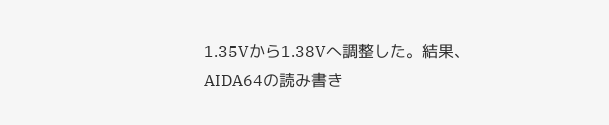1.35Vから1.38Vへ調整した。結果、AIDA64の読み書き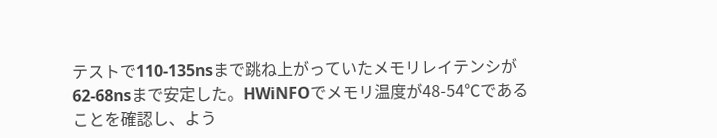テストで110-135nsまで跳ね上がっていたメモリレイテンシが62-68nsまで安定した。HWiNFOでメモリ温度が48-54℃であることを確認し、よう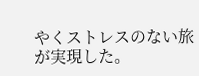やくストレスのない旅が実現した。